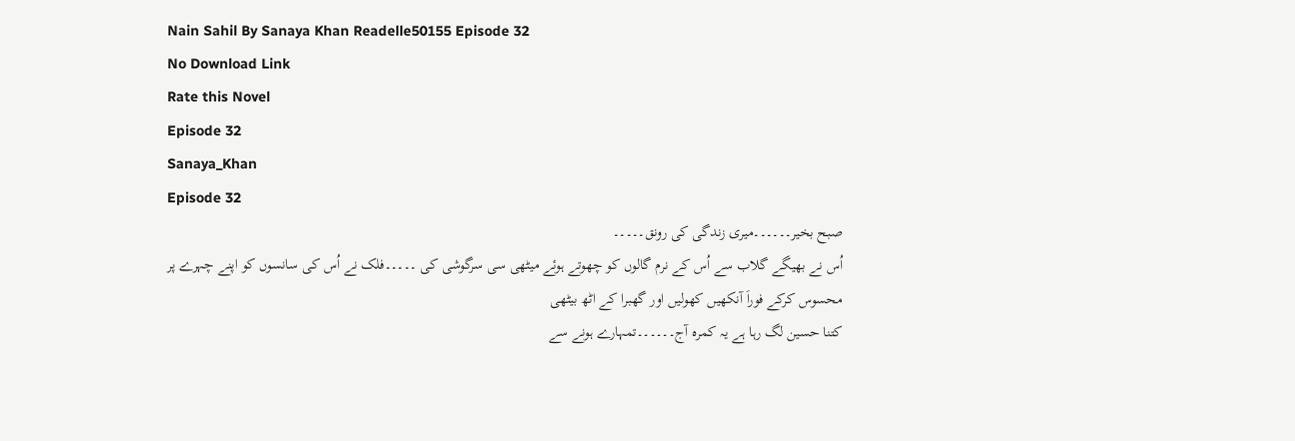Nain Sahil By Sanaya Khan Readelle50155 Episode 32
No Download Link
Rate this Novel
Episode 32
Sanaya_Khan
Episode 32
صبح بخیر۔۔۔۔۔۔میری زندگی کی رونق۔۔۔۔۔
اُس نے بھیگے گلاب سے اُس کے نرم گالوں کو چھوتے ہوئے میٹھی سی سرگوشی کی ۔۔۔۔۔فلک نے اُس کی سانسوں کو اپنے چہرے پر محسوس کرکے فوراَ آنکھیں کھولیں اور گھبرا کے اٹھ بیٹھی
کتنا حسین لگ رہا ہے یہ کمرہ آج۔۔۔۔۔۔تمہارے ہونے سے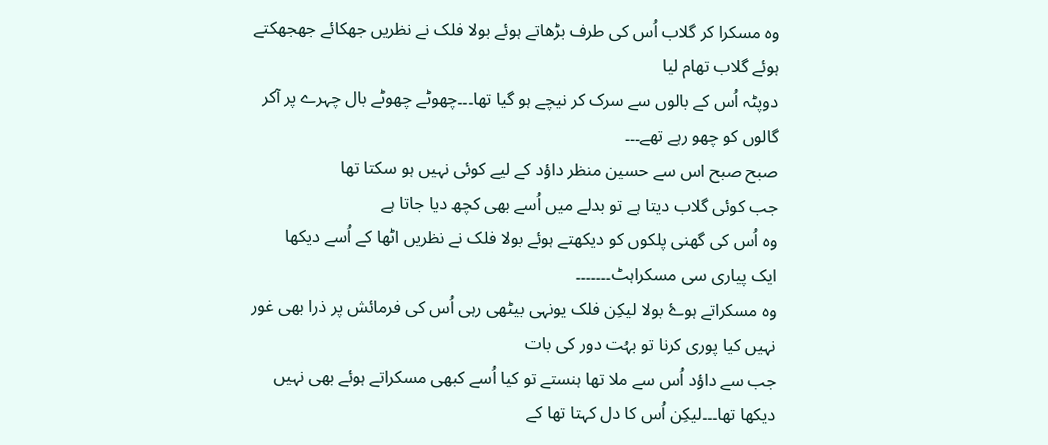وہ مسکرا کر گلاب اُس کی طرف بڑھاتے ہوئے بولا فلک نے نظریں جھکائے جھجھکتے ہوئے گلاب تھام لیا
دوپٹہ اُس کے بالوں سے سرک کر نیچے ہو گیا تھا۔۔۔چھوٹے چھوٹے بال چہرے پر آکر گالوں کو چھو رہے تھے۔۔۔
صبح صبح اس سے حسین منظر داؤد کے لیے کوئی نہیں ہو سکتا تھا
جب کوئی گلاب دیتا ہے تو بدلے میں اُسے بھی کچھ دیا جاتا ہے
وہ اُس کی گھنی پلکوں کو دیکھتے ہوئے بولا فلک نے نظریں اٹھا کے اُسے دیکھا
ایک پیاری سی مسکراہٹ۔۔۔۔۔۔۔
وہ مسکراتے ہوۓ بولا لیکِن فلک یونہی بیٹھی رہی اُس کی فرمائش پر ذرا بھی غور نہیں کیا پوری کرنا تو بہُت دور کی بات
جب سے داؤد اُس سے ملا تھا ہنستے تو کیا اُسے کبھی مسکراتے ہوئے بھی نہیں دیکھا تھا۔۔۔لیکِن اُس کا دل کہتا تھا کے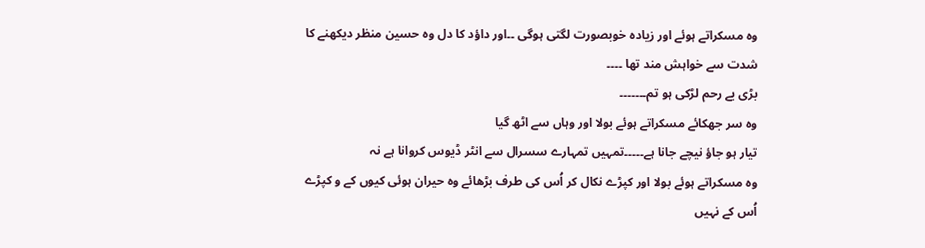وہ مسکراتے ہوئے اور زیادہ خوبصورت لگتی ہوگی ۔۔اور داؤد کا دل وہ حسین منظر دیکھنے کا شدت سے خواہش مند تھا ۔۔۔۔
بڑی بے رحم لڑکی ہو تم۔۔۔۔۔۔۔
وہ سر جھکائے مسکراتے ہوئے بولا اور وہاں سے اٹھ گیا
تیار ہو جاؤ نیچے جانا ہے۔۔۔۔۔تمہیں تمہارے سسرال سے انٹر ڈیوس کروانا ہے نہ
وہ مسکراتے ہوئے بولا اور کپڑے نکال کر اُس کی طرف بڑھائے وہ حیران ہوئی کیوں کے و کپڑے اُس کے نہیں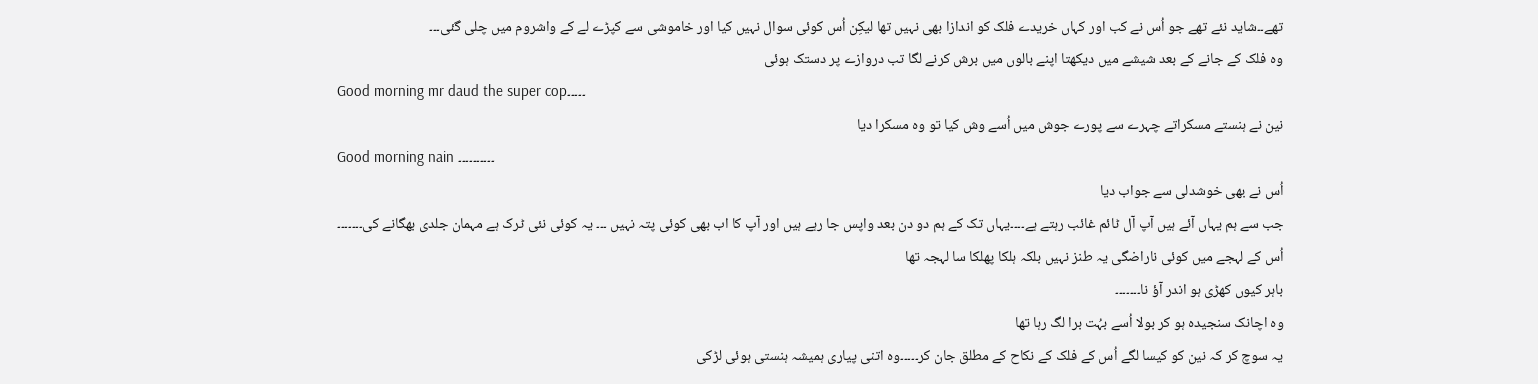تھے۔۔شاید نئے تھے جو اُس نے کب اور کہاں خریدے فلک کو اندازا بھی نہیں تھا لیکِن اُس کوئی سوال نہیں کیا اور خاموشی سے کپڑے لے کے واشروم میں چلی گئی۔۔۔
وہ فلک کے جانے کے بعد شیشے میں دیکھتا اپنے بالوں میں برش کرنے لگا تب دروازے پر دستک ہوئی
Good morning mr daud the super cop۔۔۔۔۔
نین نے ہنستے مسکراتے چہرے سے پورے جوش میں اُسے وش کیا تو وہ مسکرا دیا
Good morning nain ۔۔۔۔۔۔۔۔۔۔
اُس نے بھی خوشدلی سے جواب دیا
جب سے ہم یہاں آئے ہیں آپ آل ٹائم غائب رہتے ہے۔۔۔۔یہاں تک کے ہم دو دن بعد واپس جا رہے ہیں اور آپ کا اب بھی کوئی پتہ نہیں ۔۔۔ یہ کوئی نئی ٹرک ہے مہمان جلدی بھگانے کی۔۔۔۔۔۔۔
اُس کے لہجے میں کوئی ناراضگی یہ طنز نہیں بلکہ ہلکا پھلکا سا لہجہ تھا
باہر کیوں کھڑی ہو اندر آؤ نا۔۔۔۔۔۔۔
وہ اچانک سنجیدہ ہو کر بولا اُسے بہُت برا لگ رہا تھا
یہ سوچ کر کہ نین کو کیسا لگے اُس کے فلک کے نکاح کے مطلق جان کر۔۔۔۔۔وہ اتنی پیاری ہمیشہ ہنستی ہوئی لڑکی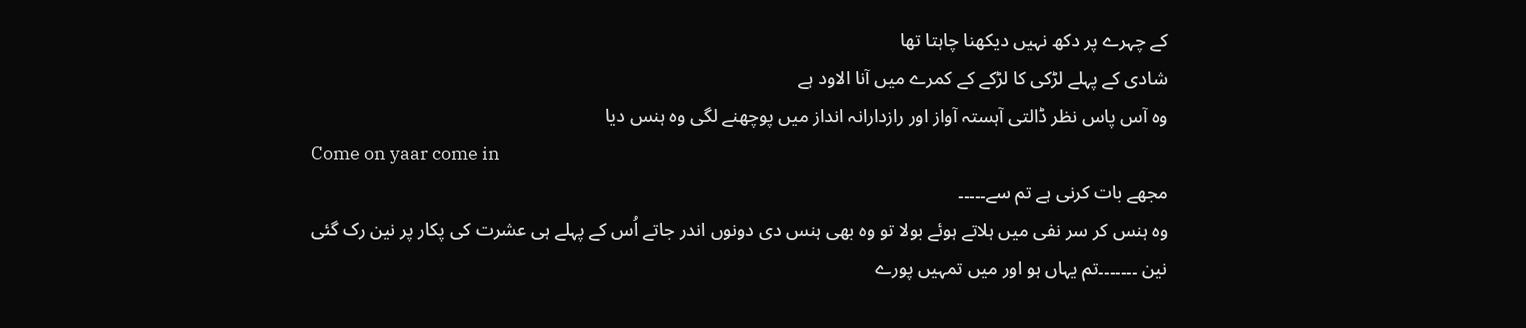کے چہرے پر دکھ نہیں دیکھنا چاہتا تھا
شادی کے پہلے لڑکی کا لڑکے کے کمرے میں آنا الاود ہے
وہ آس پاس نظر ڈالتی آہستہ آواز اور رازدارانہ انداز میں پوچھنے لگی وہ ہنس دیا
Come on yaar come in
مجھے بات کرنی ہے تم سے۔۔۔۔۔
وہ ہنس کر سر نفی میں ہلاتے ہوئے بولا تو وہ بھی ہنس دی دونوں اندر جاتے اُس کے پہلے ہی عشرت کی پکار پر نین رک گئی
نین ۔۔۔۔۔۔۔تم یہاں ہو اور میں تمہیں پورے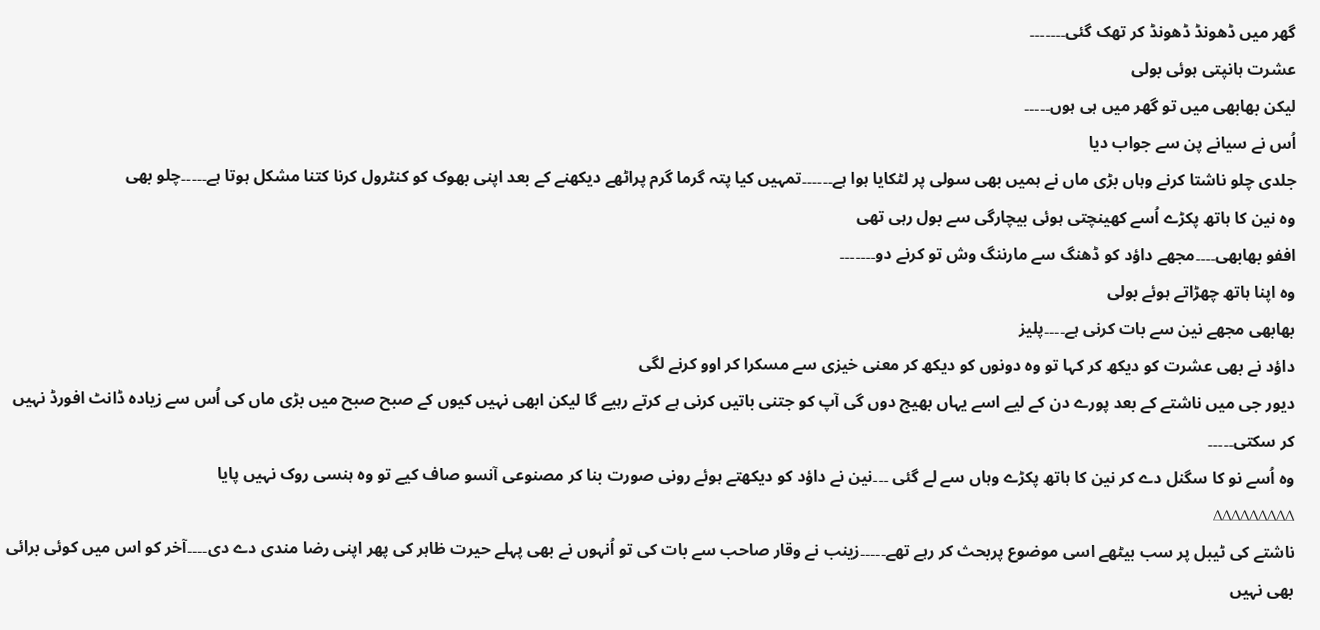گھر میں ڈھونڈ ڈھونڈ کر تھک گئی۔۔۔۔۔۔۔
عشرت ہانپتی ہوئی بولی
لیکن بھابھی میں تو گھر میں ہی ہوں۔۔۔۔۔
اُس نے سیانے پن سے جواب دیا
جلدی چلو ناشتا کرنے وہاں بڑی ماں نے ہمیں بھی سولی پر لٹکایا ہوا ہے۔۔۔۔۔۔تمہیں کیا پتہ گرما گرم پراٹھے دیکھنے کے بعد اپنی بھوک کو کنٹرول کرنا کتنا مشکل ہوتا ہے۔۔۔۔۔چلو بھی
وہ نین کا ہاتھ پکڑے اُسے کھینچتی ہوئی بیچارگی سے بول رہی تھی
اففو بھابھی۔۔۔۔مجھے داؤد کو ڈھنگ سے مارننگ وش تو کرنے دو۔۔۔۔۔۔۔
وہ اپنا ہاتھ چھڑاتے ہوئے بولی
بھابھی مجھے نین سے بات کرنی ہے۔۔۔۔پلیز
داؤد نے بھی عشرت کو دیکھ کر کہا تو وہ دونوں کو دیکھ کر معنی خیزی سے مسکرا کر اوو کرنے لگی
دیور جی میں ناشتے کے بعد پورے دن کے لیے اسے یہاں بھیج دوں گی آپ کو جتنی باتیں کرنی ہے کرتے رہیے گا لیکن ابھی نہیں کیوں کے صبح صبح میں بڑی ماں کی اُس سے زیادہ ڈانٹ افورڈ نہیں کر سکتی۔۔۔۔۔
وہ اُسے نو کا سگنل دے کر نین کا ہاتھ پکڑے وہاں سے لے گئی ۔۔۔نین نے داؤد کو دیکھتے ہوئے رونی صورت بنا کر مصنوعی آنسو صاف کیے تو وہ ہنسی روک نہیں پایا
∆∆∆∆∆∆∆∆∆
ناشتے کی ٹیبل پر سب بیٹھے اسی موضوع پربحث کر رہے تھے۔۔۔۔۔زینب نے وقار صاحب سے بات کی تو اُنہوں نے بھی پہلے حیرت ظاہر کی پھر اپنی رضا مندی دے دی۔۔۔۔آخر کو اس میں کوئی برائی بھی نہیں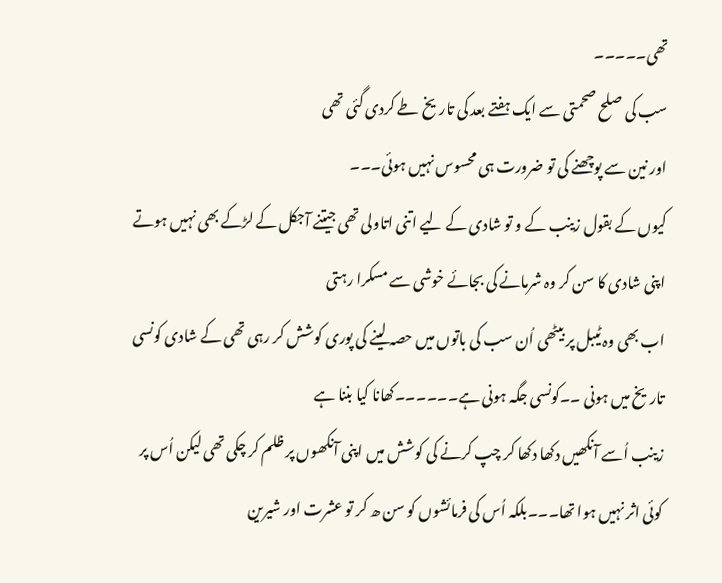تھی۔۔۔۔۔
سب کی صلح صحمتی سے ایک ہفتے بعد کی تاریخ طے کردی گئی تھی
اور نین سے پوچھنے کی تو ضرورت ہی محسوس نہیں ہوئی۔۔۔
کیوں کے بقول زینب کے و تو شادی کے لیے اتنی اتاولی تھی جیتنے آجکل کے لڑکے بھی نہیں ہوتے
اپنی شادی کا سن کر وہ شرمانے کی بجائے خوشی سے مسکرا رہتی
اب بھی وہ ٹیبل پر بیٹھی اُن سب کی باتوں میں حصہ لینے کی پوری کوشش کر رہی تھی کے شادی کونسی تاریخ میں ہونی ۔۔کونسی جگہ ہونی ہے۔۔۔۔۔۔کھانا کیا بننا ہے
زینب اُسے آنکھیں دکھا دکھا کر چپ کرنے کی کوشش میں اپنی آنکھوں پر ظلم کر چکی تھی لیکن اُس پر کوئی اثر نہیں ہوا تھا۔۔۔بلکہ اُس کی فرمائشوں کو سن ھ کر تو عشرت اور شیرین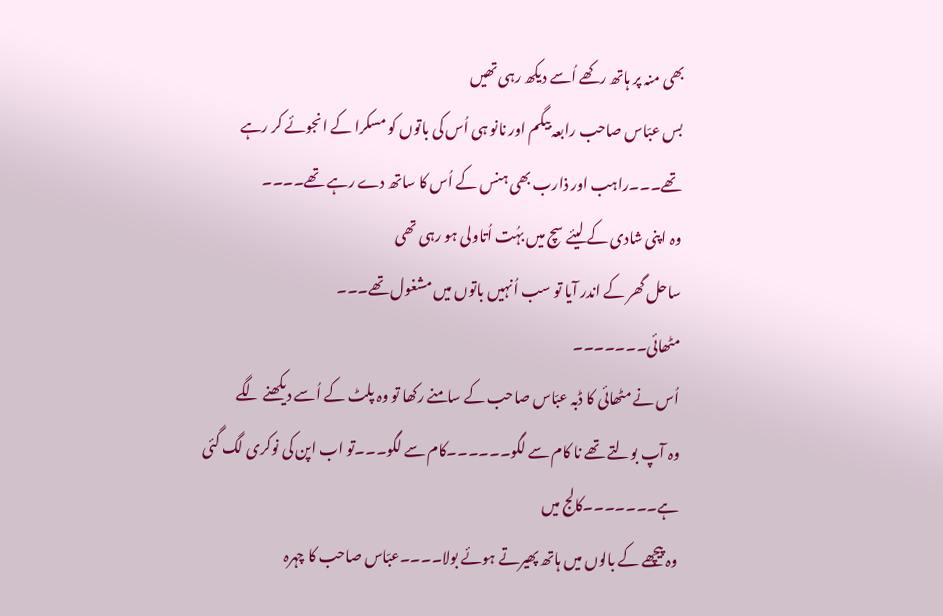بھی منہ پر ہاتھ رکھے اُسے دیکھ رہی تھیں
بس عبّاس صاحب رابعہ بیگم اور نانو ہی اُس کی باتوں کو مسکرا کے انجوئے کر رہے تھے۔۔۔راہب اور ذارب بھی ہنس کے اُس کا ساتھ دے رہے تھے۔۔۔۔
وہ اپنی شادی کے لیئے سچ میں بہُت اُتاولی ہو رہی تھی
ساحل گھر کے اندر آیا تو سب اُنہیں باتوں میں مشغول تھے۔۔۔
مٹھائی۔۔۔۔۔۔۔
اُس نے مٹھائی کا ڈبہ عبّاس صاحب کے سامنے رکھا تو وہ پلٹ کے اُسے دیکھنے لگے
وہ آپ بولتے تھے نا کام سے لگو۔۔۔۔۔۔کام سے لگو۔۔۔تو اب اپن کی نوکری لگ گئی ہے۔۔۔۔۔۔۔کالج میں
وہ پیچھے کے بالوں میں ہاتھ پھیرتے ہوئے بولا۔۔۔۔عبّاس صاحب کا چہرہ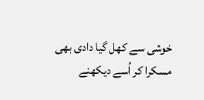خوشی سے کھل گیا دادی بھی مسکرا کر اُسے دیکھنے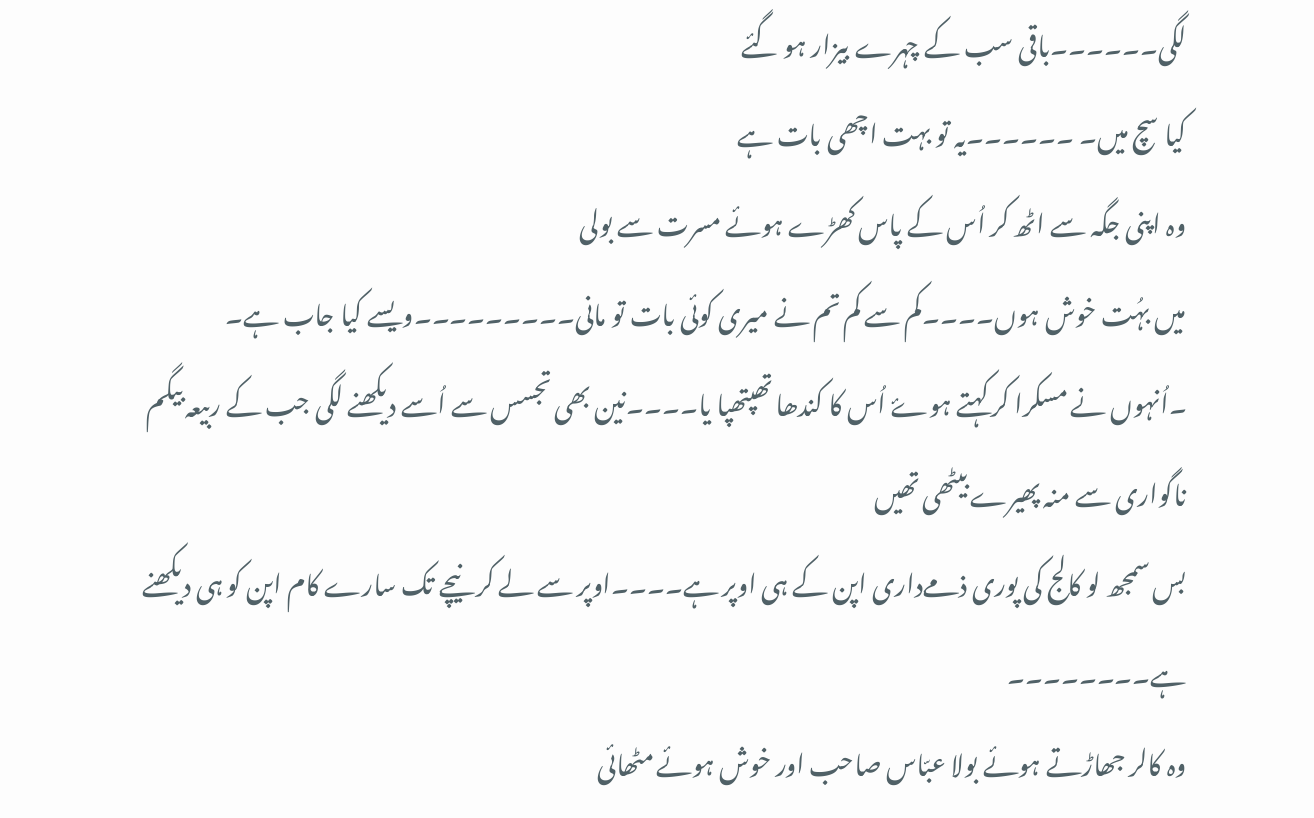لگی۔۔۔۔۔۔باقی سب کے چہرے بیزار ہو گئے
کیا سچ میں۔ ۔۔۔۔۔۔یہ تو بہت اچھی بات ہے
وہ اپنی جگہ سے اٹھ کر اُس کے پاس کھڑے ہوئے مسرت سے بولی
میں بہُت خوش ہوں۔۔۔۔کم سے کم تم نے میری کوئی بات تو مانی۔۔۔۔۔۔۔۔۔ویسے کیا جاب ہے۔
۔اُنہوں نے مسکرا کر کہتے ہوۓ اُس کا کندھا تھپتھپا یا۔۔۔۔نین بھی تجسس سے اُسے دیکھنے لگی جب کے ربیعہ بیگم ناگواری سے منہ پھیرے بیٹھی تھیں
بس سمجھ لو کالج کی پوری ذمےداری اپن کے ہی اوپر ہے۔۔۔۔اوپر سے لے کر نیچے تک سارے کام اپن کو ہی دیکھنے ہے۔۔۔۔۔۔۔۔
وہ کالر جھاڑتے ہوئے بولا عبّاس صاحب اور خوش ہوئے مٹھائی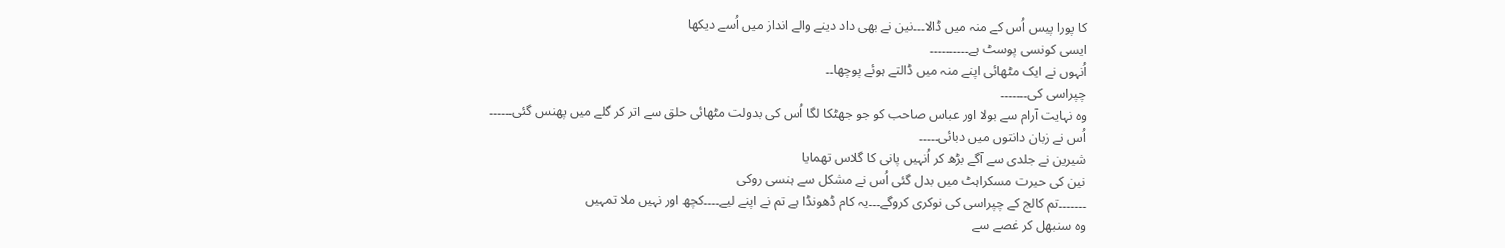کا پورا پیس اُس کے منہ میں ڈالا۔۔۔نین نے بھی داد دینے والے انداز میں اُسے دیکھا
ایسی کونسی پوسٹ ہے۔۔۔۔۔۔۔۔۔۔
اُنہوں نے ایک مٹھائی اپنے منہ میں ڈالتے ہوئے پوچھا۔۔
چپراسی کی۔۔۔۔۔۔۔
وہ نہایت آرام سے بولا اور عباس صاحب کو جو جھٹکا لگا اُس کی بدولت مٹھائی حلق سے اتر کر گلے میں پھنس گئی۔۔۔۔۔۔
اُس نے زبان دانتوں میں دبائی۔۔۔۔۔
شیرین نے جلدی سے آگے بڑھ کر اُنہیں پانی کا گلاس تھمایا
نین کی حیرت مسکراہٹ میں بدل گئی اُس نے مشکل سے ہنسی روکی
۔۔۔۔۔۔۔تم کالج کے چپراسی کی نوکری کروگے۔۔۔یہ کام ڈھونڈا ہے تم نے اپنے لیے۔۔۔۔کچھ اور نہیں ملا تمہیں
وہ سنبھل کر غصے سے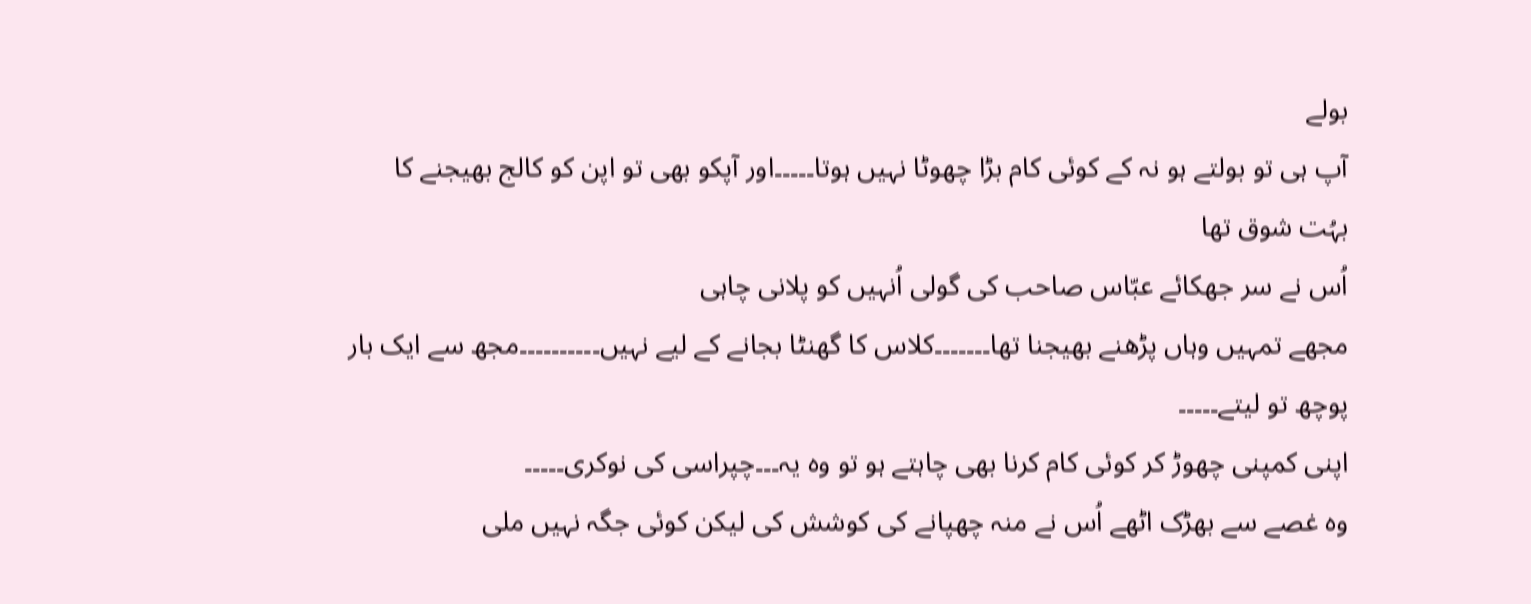بولے
آپ ہی تو بولتے ہو نہ کے کوئی کام بڑا چھوٹا نہیں ہوتا۔۔۔۔۔اور آپکو بھی تو اپن کو کالج بھیجنے کا بہُت شوق تھا
اُس نے سر جھکائے عبّاس صاحب کی گولی اُنہیں کو پلانی چاہی
مجھے تمہیں وہاں پڑھنے بھیجنا تھا۔۔۔۔۔۔۔کلاس کا گھنٹا بجانے کے لیے نہیں۔۔۔۔۔۔۔۔۔۔مجھ سے ایک بار پوچھ تو لیتے۔۔۔۔۔
اپنی کمپنی چھوڑ کر کوئی کام کرنا بھی چاہتے ہو تو وہ یہ۔۔۔چپراسی کی نوکری۔۔۔۔۔
وہ غصے سے بھڑک اٹھے اُس نے منہ چھپانے کی کوشش کی لیکن کوئی جگہ نہیں ملی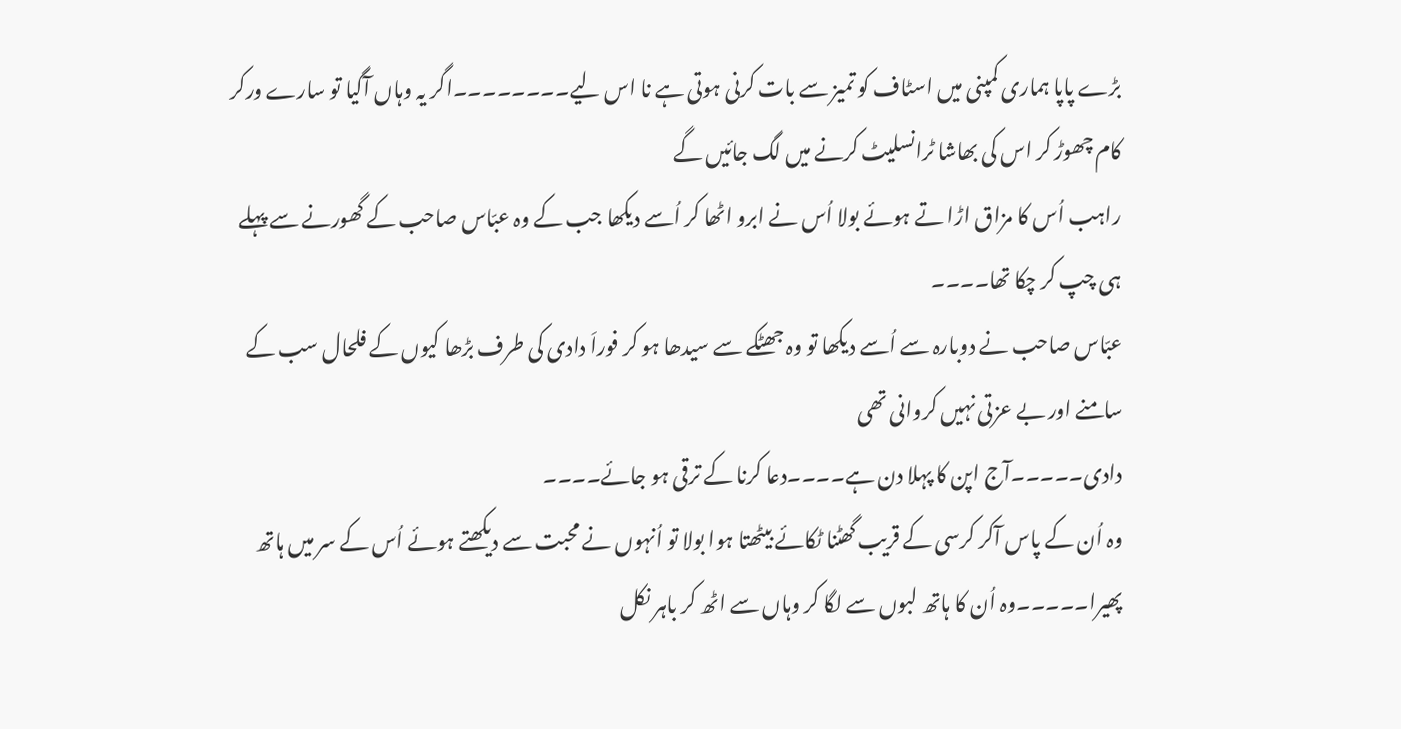بڑے پاپا ہماری کمپنی میں اسٹاف کو تمیز سے بات کرنی ہوتی ہے نا اس لیے۔۔۔۔۔۔۔۔اگر یہ وہاں آگیا تو سارے ورکر کام چھوڑ کر اس کی بھاشا ٹرانسلیٹ کرنے میں لگ جائیں گے
راہب اُس کا مزاق اڑا تے ہوئے بولا اُس نے ابرو اٹھا کر اُسے دیکھا جب کے وہ عبّاس صاحب کے گھورنے سے پہلے ہی چپ کر چکا تھا۔۔۔۔
عبّاس صاحب نے دوبارہ سے اُسے دیکھا تو وہ جھٹکے سے سیدھا ہو کر فوراَ دادی کی طرف بڑھا کیوں کے فلحال سب کے سامنے اور بے عزتی نہیں کروانی تھی
دادی۔۔۔۔۔آج اپن کا پہلا دن ہے۔۔۔۔دعا کرنا کے ترقی ہو جائے۔۔۔۔
وہ اُن کے پاس آکر کرسی کے قریب گھٹنا ٹکائے بیٹھتا ہوا بولا تو اُنہوں نے محبت سے دیکھتے ہوئے اُس کے سر میں ہاتھ پھیرا۔۔۔۔۔وہ اُن کا ہاتھ لبوں سے لگا کر وہاں سے اٹھ کر باہر نکل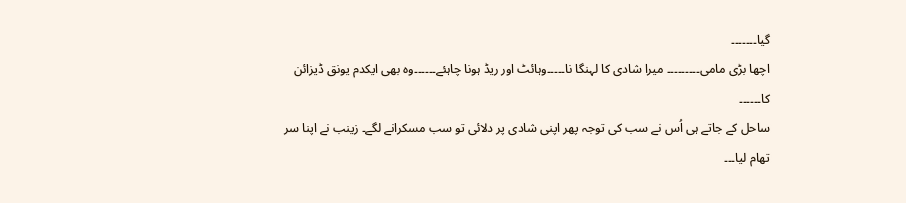گیا۔۔۔۔۔۔۔
اچھا بڑی مامی۔۔۔۔۔۔۔۔۔ میرا شادی کا لہنگا نا۔۔۔۔۔وہائٹ اور ریڈ ہونا چاہئے۔۔۔۔۔۔وہ بھی ایکدم یونق ڈیزائن کا۔۔۔۔۔۔
ساحل کے جاتے ہی اُس نے سب کی توجہ پھر اپنی شادی پر دلائی تو سب مسکرانے لگے۔ زینب نے اپنا سر تھام لیا۔۔۔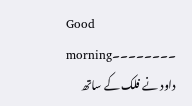Good morning۔۔۔۔۔۔۔۔
داود نے فلک کے ساتھ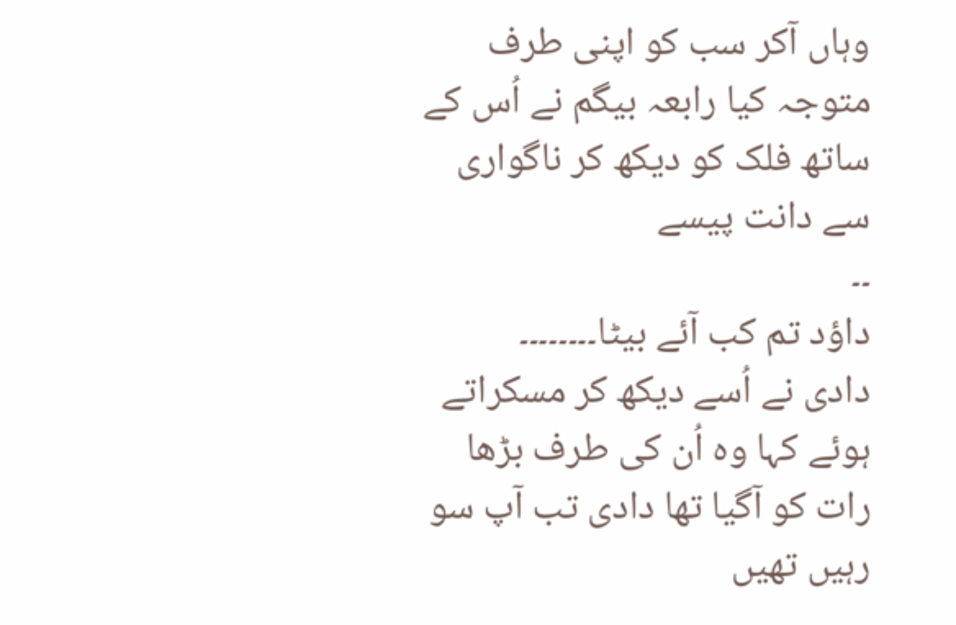وہاں آکر سب کو اپنی طرف متوجہ کیا رابعہ بیگم نے اُس کے ساتھ فلک کو دیکھ کر ناگواری سے دانت پیسے
۔۔
داؤد تم کب آئے بیٹا۔۔۔۔۔۔۔۔
دادی نے اُسے دیکھ کر مسکراتے ہوئے کہا وہ اُن کی طرف بڑھا
رات کو آگیا تھا دادی تب آپ سو رہیں تھیں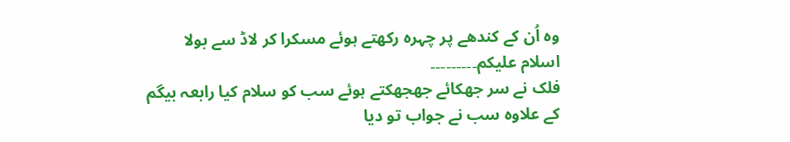وہ اُن کے کندھے پر چہرہ رکھتے ہوئے مسکرا کر لاڈ سے بولا
اسلام علیکم۔۔۔۔۔۔۔۔۔
فلک نے سر جھکائے جھجھکتے ہوئے سب کو سلام کیا رابعہ بیگم کے علاوہ سب نے جواب تو دیا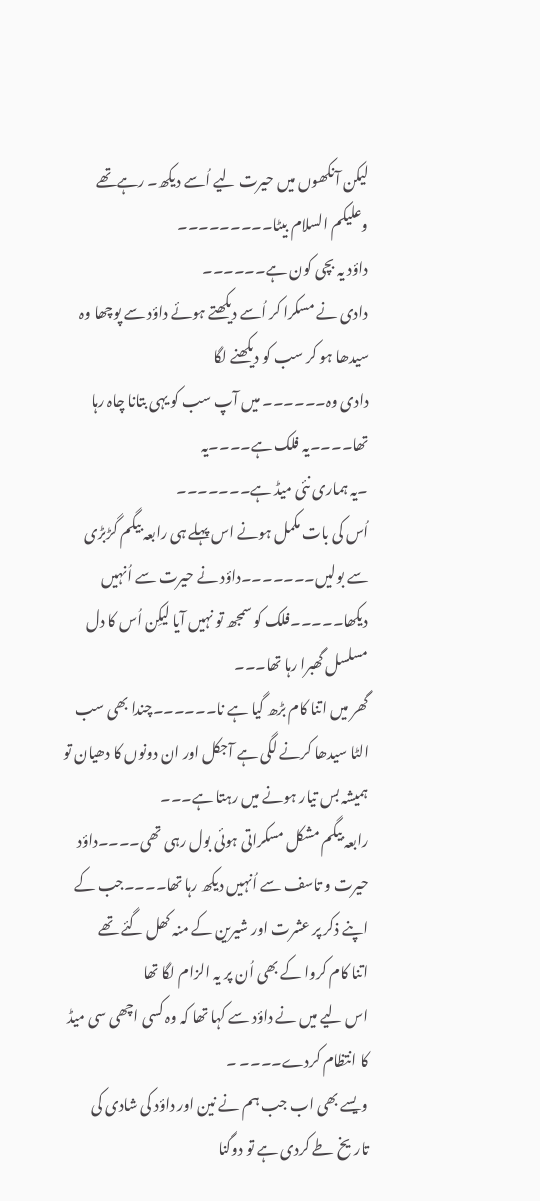لیکن آنکھوں میں حیرت لیے اُسے دیکھ۔ رہےتھے
وعلیکم السلام بیٹا۔۔۔۔۔۔۔۔۔
داؤد یہ بچی کون ہے۔۔۔۔۔۔
دادی نے مسکرا کر اُسے دیکھتے ہوئے داؤد سے پوچھا وہ سیدھا ہو کر سب کو دیکھنے لگا
دادی وہ۔۔۔۔۔۔ میں آپ سب کو یہی بتانا چاہ رہا تھا۔۔۔۔یہ فلک ہے۔۔۔۔یہ
۔یہ ہماری نئی میڈ ہے۔۔۔۔۔۔۔
اُس کی بات مکمل ہونے اس پہلے ہی رابعہ بیگم گڑبڑی سے بولیں۔۔۔۔۔۔۔داؤد نے حیرت سے اُنہیں دیکھا۔۔۔۔۔فلک کو سمجھ تو نہیں آیا لیکِن اُس کا دل مسلسل گھبرا رہا تھا۔۔۔
گھر میں اتنا کام بڑھ گیا ہے نا۔۔۔۔۔۔چندا بھی سب الٹا سیدھا کرنے لگی ہے آجکل اور ان دونوں کا دھیان تو ہمیشہ بس تیار ہونے میں رہتا ہے۔۔۔
رابعہ بیگم مشکل مسکراتی ہوئی بول رہی تھی۔۔۔۔داؤد حیرت و تاسف سے اُنہیں دیکھ رہا تھا۔۔۔۔جب کے اپنے ذکر پر عشرت اور شیرین کے منہ کھل گئے تھے
اتنا کام کروا کے بھی اُن پر یہ الزام لگا تھا
اس لیے میں نے داؤد سے کہا تھا کہ وہ کسی اچھی سی میڈ کا انتظام کردے۔۔۔۔ ۔
ویسے بھی اب جب ہم نے نین اور داؤد کی شادی کی تاریخ طے کردی ہے تو دوگنا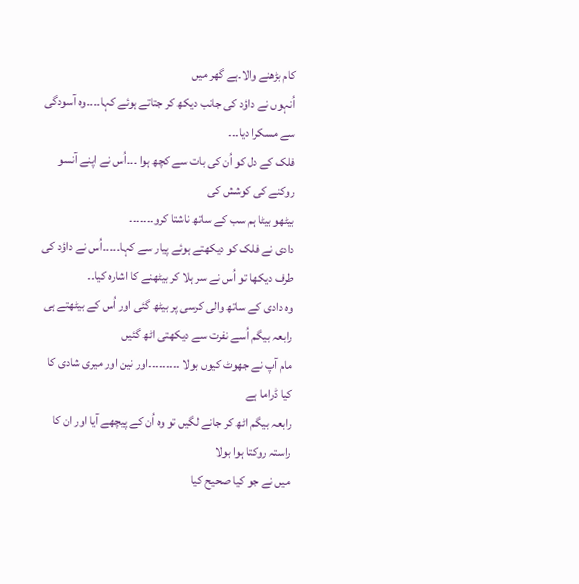کام بڑھنے والا۔ہے گھر میں
اُنہوں نے داؤد کی جانب دیکھ کر جتاتے ہوئے کہا۔۔۔۔وہ آسودگی سے مسکرا دیا۔۔۔
فلک کے دل کو اُن کی بات سے کچھ ہوا ۔۔۔اُس نے اپنے آنسو روکنے کی کوشش کی
بیٹھو بیٹا ہم سب کے ساتھ ناشتا کرو۔۔۔۔۔۔۔
دادی نے فلک کو دیکھتے ہوئے پیار سے کہا۔۔۔۔۔اُس نے داؤد کی طرف دیکھا تو اُس نے سر ہلا کر بیٹھنے کا اشارہ کیا۔۔
وہ دادی کے ساتھ والی کرسی پر بیٹھ گئی اور اُس کے بیٹھتے ہی رابعہ بیگم اُسے نفرت سے دیکھتی اٹھ گئیں
مام آپ نے جھوٹ کیوں بولا ۔۔۔۔۔۔۔۔۔اور نین اور میری شادی کا کیا ڈراما ہے
رابعہ بیگم اٹھ کر جانے لگیں تو وہ اُن کے پیچھے آیا اور ان کا راستہ روکتا ہوا بولا
میں نے جو کیا صحیح کیا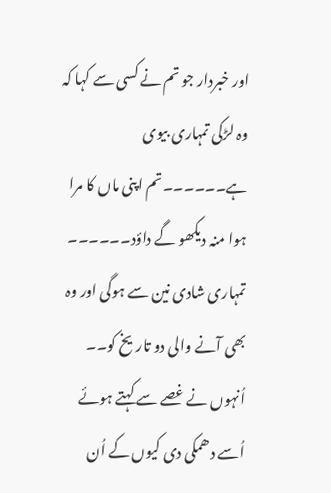اور خبردار جو تم نے کسی سے کہا کہ وہ لڑکی تمہاری بیوی ہے۔۔۔۔۔۔تم اپنی ماں کا مرا ہوا منہ دیکھو گے داؤد۔۔۔۔۔۔
تمہاری شادی نین سے ہوگی اور وہ بھی آنے والی دو تاریخ کو۔۔
اُنہوں نے غصے سے کہتے ہوئے اُسے دھمکی دی کیوں کے اُن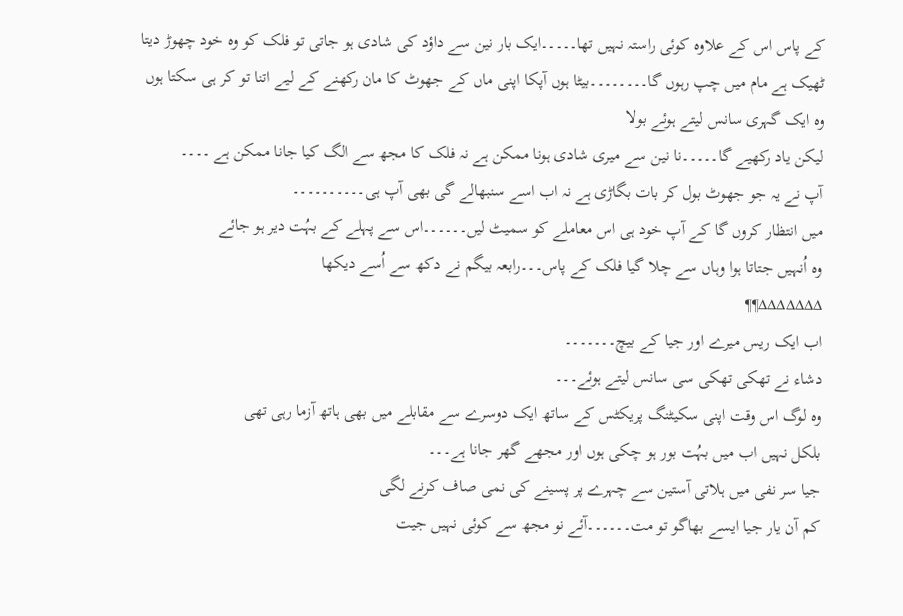کے پاس اس کے علاوہ کوئی راستہ نہیں تھا۔۔۔۔۔ایک بار نین سے داؤد کی شادی ہو جاتی تو فلک کو وہ خود چھوڑ دیتا
ٹھیک ہے مام میں چپ رہوں گا۔۔۔۔۔۔۔۔بیٹا ہوں آپکا اپنی ماں کے جھوٹ کا مان رکھنے کے لیے اتنا تو کر ہی سکتا ہوں
وہ ایک گہری سانس لیتے ہوئے بولا
لیکن یاد رکھیے گا۔۔۔۔۔نا نین سے میری شادی ہونا ممکن ہے نہ فلک کا مجھ سے الگ کیا جانا ممکن ہے ۔۔۔۔
آپ نے یہ جو جھوٹ بول کر بات بگاڑی ہے نہ اب اسے سنبھالے گی بھی آپ ہی۔۔۔۔۔۔۔۔۔۔
میں انتظار کروں گا کے آپ خود ہی اس معاملے کو سمیٹ لیں۔۔۔۔۔۔اس سے پہلے کے بہُت دیر ہو جائے
وہ اُنہیں جتاتا ہوا وہاں سے چلا گیا فلک کے پاس۔۔۔رابعہ بیگم نے دکھ سے اُسے دیکھا
∆∆∆∆∆∆∆¶¶
اب ایک ریس میرے اور جیا کے بیچ۔۔۔۔۔۔۔
دشاء نے تھکی تھکی سی سانس لیتے ہوئے۔۔۔
وہ لوگ اس وقت اپنی سکیٹنگ پریکٹس کے ساتھ ایک دوسرے سے مقابلے میں بھی ہاتھ آزما رہی تھی
بلکل نہیں اب میں بہُت بور ہو چکی ہوں اور مجھے گھر جانا ہے۔۔۔
جیا سر نفی میں ہلاتی آستین سے چہرے پر پسینے کی نمی صاف کرنے لگی
کم آن یار جیا ایسے بھاگو تو مت۔۔۔۔۔۔آئے نو مجھ سے کوئی نہیں جیت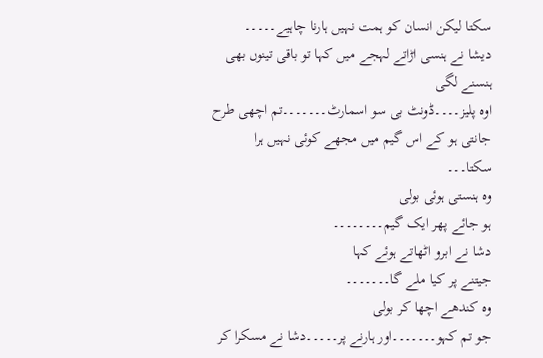سکتا لیکن انسان کو ہمت نہیں ہارنا چاہیے۔۔۔۔۔
ديشا نے ہنسی اڑاتے لہجے میں کہا تو باقی تینوں بھی ہنسنے لگی
اوہ پلیز۔۔۔۔ڈونٹ بی سو اسمارٹ۔۔۔۔۔۔۔تم اچھی طرح جانتی ہو کے اس گیم میں مجھے کوئی نہیں ہرا سکتا۔۔۔
وہ ہنستی ہوئی بولی
ہو جائے پھر ایک گیم۔۔۔۔۔۔۔۔
دشا نے ابرو اٹھاتے ہوئے کہا
جیتنے پر کیا ملے گا۔۔۔۔۔۔۔
وہ کندھے اچھا کر بولی
جو تم کہو۔۔۔۔۔۔۔اور ہارنے پر۔۔۔۔۔دشا نے مسکرا کر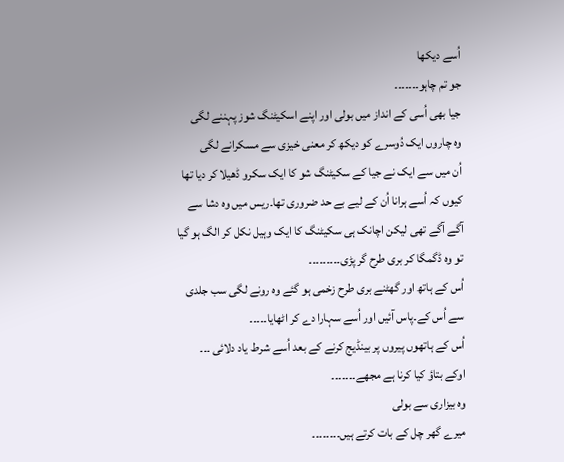اُسے دیکھا
جو تم چاہو۔۔۔۔۔۔۔
جیا بھی اُسی کے انداز میں بولی اور اپنے اسکیٹنگ شوز پہننے لگی
وہ چاروں ایک دُوسرے کو دیکھ کر معنی خیزی سے مسکرانے لگی
اُن میں سے ایک نے جیا کے سکیٹنگ شو کا ایک سکرو ڈھیلا کر دیا تھا کیوں کہ اُسے ہرانا اُن کے لیے بے حد ضروری تھا۔ریس میں وہ دشا سے آگے آگے تھی لیکن اچانک ہی سکیٹنگ کا ایک وہیل نکل کر الگ ہو گیا تو وہ ڈگمگا کر بری طرح گر پڑی۔۔۔۔۔۔۔۔۔
اُس کے ہاتھ اور گھٹنے بری طرح زخمی ہو گئے وہ رونے لگی سب جلدی سے اُس کے۔پاس آئیں اور اُسے سہارا دے کر اٹھایا۔۔۔۔۔
اُس کے ہاتھوں پیروں پر بینڈیج کرنے کے بعد اُسے شرط یاد دلائی ۔۔۔
اوکے بتاؤ کیا کرنا ہے مجھے۔۔۔۔۔۔۔
وہ بیزاری سے بولی
میرے گھر چل کے بات کرتے ہیں۔۔۔۔۔۔۔۔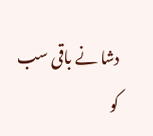دشا نے باقی سب کو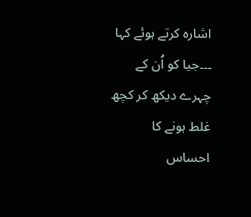اشارہ کرتے ہوئے کہا ۔۔۔جیا کو اُن کے چہرے دیکھ کر کچھ غلط ہونے کا احساس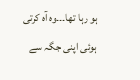ہو رہا تھا۔۔۔وہ آه کرتی ہوئی اپنی جگہ سے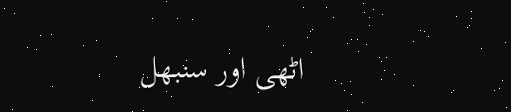اٹھی اور سنبھل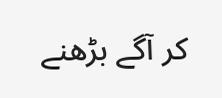کر آگے بڑھنے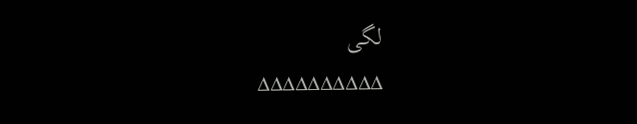لگی
∆∆∆∆∆∆∆∆∆∆